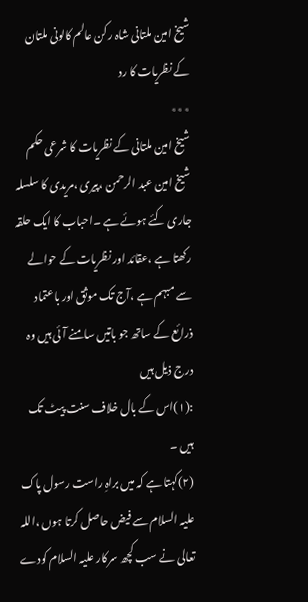شیخ امین ملتانی شاہ رکن عالم کالونی ملتان کے نظریات کا رد
٭٭٭
شیخ امین ملتانی کے نظریات کا شرعی حکم
شیخ امین عبد الرحمن ،پیری ،مریدی کا سلسلہ جاری کئے ہوئے ہے ۔احباب کا ایک حلقہ رکھتا ہے ،عقائد اور نظریات کے حوالے سے مبہم ہے ،آج تک موثق اور باعتماد ذرائع کے ساتھ جو باتیں سامنے آئی ہیں وہ درج ذیل ہیں
:(۱)اس کے بال خلاف سنت پیٹ تک ہیں ۔
(۲)کہتا ہے کہ میں براہِ راست رسول پاک علیہ السلام سے فیض حاصل کرتا ہوں ،اللہ تعالی نے سب کچھ سرکار علیہ السلام کودے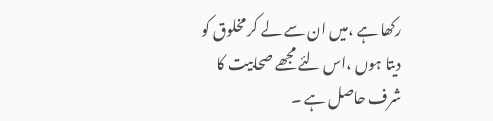رکھا ہے ،میں ان سے لے کر مخلوق کو دیتا ہوں ،اس لئے مجھے صحابیت کا شرف حاصل ہے ۔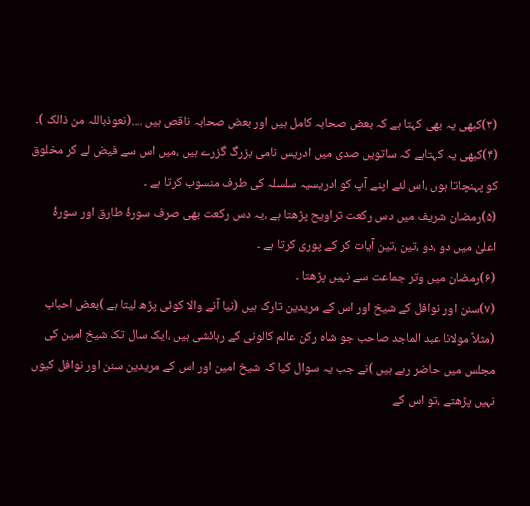(۳)کبھی یہ بھی کہتا ہے کہ بعض صحابہ کامل ہیں اور بعض صحابہ ناقص ہیں ....(نعوذباللہ من ذالک )۔
(۴)کبھی یہ کہتاہے کہ ساتویں صدی میں ادریس نامی بزرگ گزرے ہیں ،میں اس سے فیض لے کر مخلوق کو پہنچاتا ہوں ،اس لئے اپنے آپ کو ادریسیہ سلسلہ کی طرف منسوب کرتا ہے ۔
(۵)رمضان شریف میں دس رکعت تراویح پڑھتا ہے ،یہ دس رکعت بھی صرف سورۂ طارق اور سورۂ اعلیٰ میں دو ،دو ،تین ،تین آیات کر کے پوری کرتا ہے ۔
(۶)رمضان میں وتر جماعت سے نہیں پڑھتا ۔
(۷)سنن اور نوافل کے شیخ اور اس کے مریدین تارک ہیں (نیا آنے والا کوئی پڑھ لیتا ہے )بعض احباب (مثلاً مولانا عبد الماجد صاحب جو شاہ رکن عالم کالونی کے رہائشی ہیں ،ایک سال تک شیخ امین کی مجلس میں حاضر رہے ہیں )نے جب یہ سوال کیا کہ شیخ امین اور اس کے مریدین سنن اور نوافل کیوں نہیں پڑھتے ،تو اس کے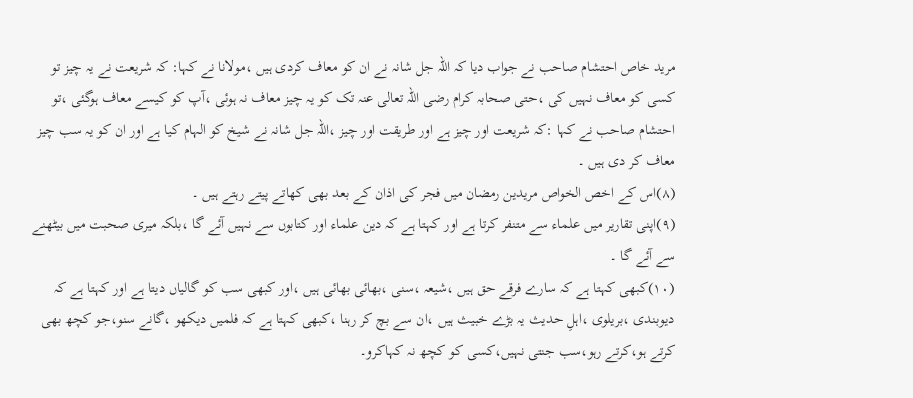مرید خاص احتشام صاحب نے جواب دیا کہ اللہ جل شانہ نے ان کو معاف کردی ہیں ،مولانا نے کہا: کہ شریعت نے یہ چیز تو کسی کو معاف نہیں کی ،حتی صحابہ کرام رضی اللہ تعالی عنہ تک کو یہ چیز معاف نہ ہوئی ،آپ کو کیسے معاف ہوگئی ،تو احتشام صاحب نے کہا :کہ شریعت اور چیز ہے اور طریقت اور چیز ،اللہ جل شانہ نے شیخ کو الہام کیا ہے اور ان کو یہ سب چیز معاف کر دی ہیں ۔
(۸)اس کے اخص الخواص مریدین رمضان میں فجر کی اذان کے بعد بھی کھاتے پیتے رہتے ہیں ۔
(۹)اپنی تقاریر میں علماء سے متنفر کرتا ہے اور کہتا ہے کہ دین علماء اور کتابوں سے نہیں آئے گا ،بلکہ میری صحبت میں بیٹھنے سے آئے گا ۔
(۱۰)کبھی کہتا ہے کہ سارے فرقے حق ہیں ،شیعہ ،سنی ،بھائی بھائی ہیں ،اور کبھی سب کو گالیاں دیتا ہے اور کہتا ہے کہ دیوبندی ،بریلوی ،اہلِ حدیث یہ بڑے خبیث ہیں ،ان سے بچ کر رہنا ،کبھی کہتا ہے کہ فلمیں دیکھو ،گانے سنو،جو کچھ بھی کرتے ہو،کرتے رہو،سب جنتی نہیں،کسی کو کچھ نہ کہاکرو۔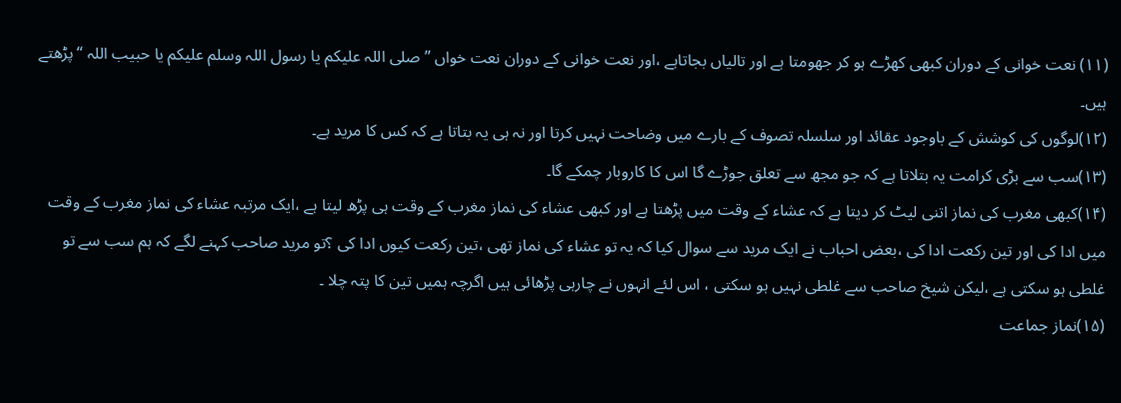(۱۱) نعت خوانی کے دوران کبھی کھڑے ہو کر جھومتا ہے اور تالیاں بجاتاہے ،اور نعت خوانی کے دوران نعت خواں ’’صلی اللہ علیکم یا رسول اللہ وسلم علیکم یا حبیب اللہ ‘‘پڑھتے ہیں۔
(۱۲)لوگوں کی کوشش کے باوجود عقائد اور سلسلہ تصوف کے بارے میں وضاحت نہیں کرتا اور نہ ہی یہ بتاتا ہے کہ کس کا مرید ہے۔
(۱۳)سب سے بڑی کرامت یہ بتلاتا ہے کہ جو مجھ سے تعلق جوڑے گا اس کا کاروبار چمکے گا۔
(۱۴)کبھی مغرب کی نماز اتنی لیٹ کر دیتا ہے کہ عشاء کے وقت میں پڑھتا ہے اور کبھی عشاء کی نماز مغرب کے وقت ہی پڑھ لیتا ہے ،ایک مرتبہ عشاء کی نماز مغرب کے وقت میں ادا کی اور تین رکعت ادا کی ،بعض احباب نے ایک مرید سے سوال کیا کہ یہ تو عشاء کی نماز تھی ،تین رکعت کیوں ادا کی ؟تو مرید صاحب کہنے لگے کہ ہم سب سے تو غلطی ہو سکتی ہے ،لیکن شیخ صاحب سے غلطی نہیں ہو سکتی ، اس لئے انہوں نے چارہی پڑھائی ہیں اگرچہ ہمیں تین کا پتہ چلا ۔
(۱۵)نماز جماعت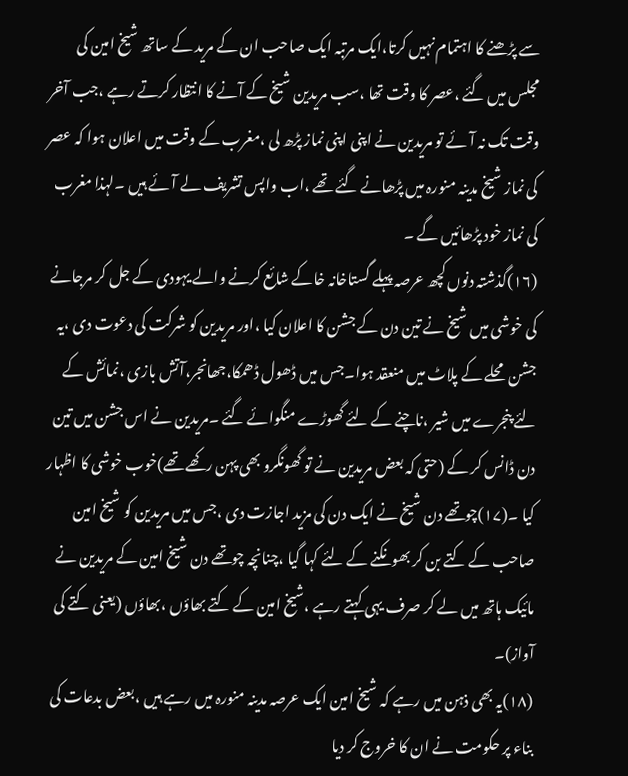سے پڑھنے کا اہتمام نہیں کرتا،ایک مرتبہ ایک صاحب ان کے مرید کے ساتھ شیخ امین کی مجلس میں گئے ،عصر کا وقت تھا ،سب مریدین شیخ کے آنے کا انتظار کرتے رہے ،جب آخر وقت تک نہ آئے تو مریدین نے اپنی اپنی نماز پڑھ لی ،مغرب کے وقت میں اعلان ہوا کہ عصر کی نماز شیخ مدینہ منورہ میں پڑھانے گئے تھے ،اب واپس تشریف لے آئے ہیں ۔لہذا مغرب کی نماز خود پڑھائیں گے ۔
(۱۶)گذشتہ دنوں کچھ عرصہ پہلے گستاخانہ خاکے شائع کرنے والے یہودی کے جل کر مرجانے کی خوشی میں شیخ نے تین دن کے جشن کا اعلان کیا ،اور مریدین کو شرکت کی دعوت دی ،یہ جشن محلے کے پلاٹ میں منعقد ہوا۔جس میں ڈھول ڈھمکا،جھانجر،آتش بازی ،نمائش کے لئے پنجرے میں شیر ،ناچنے کے لئے گھوڑے منگوائے گئے ۔مریدین نے اس جشن میں تین دن ڈانس کر کے (حتی کہ بعض مریدین نے تو گھونگرو بھی پہن رکھے تھے)خوب خوشی کا اظہار کیا ۔(۱۷)چوتھے دن شیخ نے ایک دن کی مزید اجازت دی ،جس میں مریدین کو شیخ امین صاحب کے کتے بن کر بھونکنے کے لئے کہا گیا ،چنانچہ چوتھے دن شیخ امین کے مریدین نے مائیک ہاتھ میں لے کر صرف یہی کہتے رہے ،شیخ امین کے کتے بھاؤں ،بھاؤں (یعنی کتے کی آواز)۔
(۱۸)یہ بھی ذہن میں رہے کہ شیخ امین ایک عرصہ مدینہ منورہ میں رہے ہیں ،بعض بدعات کی بناء پر حکومت نے ان کا خروج کر دیا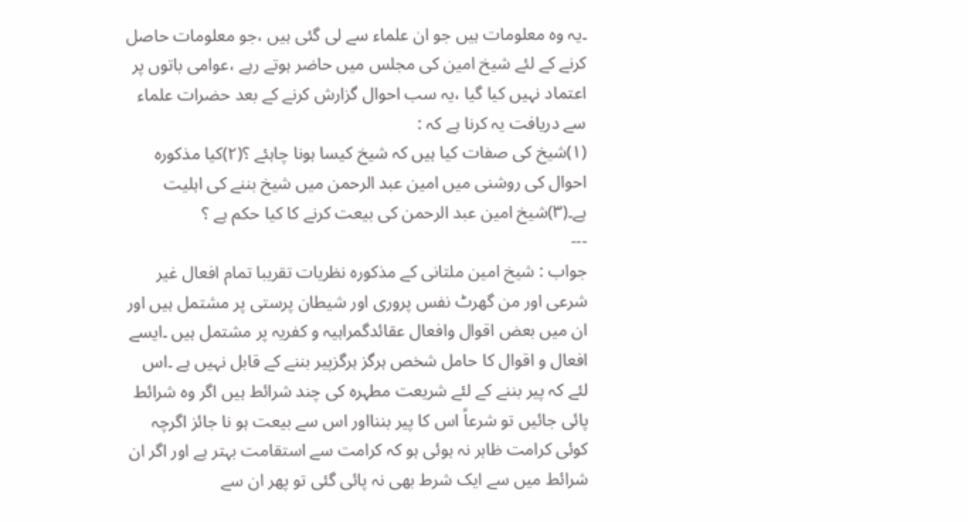۔یہ وہ معلومات ہیں جو ان علماء سے لی گئی ہیں ،جو معلومات حاصل کرنے کے لئے شیخ امین کی مجلس میں حاضر ہوتے رہے ،عوامی باتوں پر اعتماد نہیں کیا گیا ،یہ سب احوال گزارش کرنے کے بعد حضرات علماء سے دریافت یہ کرنا ہے کہ :
(۱)شیخ کی صفات کیا ہیں کہ شیخ کیسا ہونا چاہئے ؟(۲)کیا مذکورہ احوال کی روشنی میں امین عبد الرحمن میں شیخ بننے کی اہلیت ہے۔(۳)شیخ امین عبد الرحمن کی بیعت کرنے کا کیا حکم ہے ؟
---
جواب : شیخ امین ملتانی کے مذکورہ نظریات تقریبا تمام افعال غیر شرعی اور من گھرٹ نفس پروری اور شیطان پرستی پر مشتمل ہیں اور ان میں بعض اقوال وافعال عقائدگمراہیہ و کفریہ پر مشتمل ہیں ۔ایسے افعال و اقوال کا حامل شخص ہرگز ہرگزپیر بننے کے قابل نہیں ہے ۔اس لئے کہ پیر بننے کے لئے شریعت مطہرہ کی چند شرائط ہیں اگر وہ شرائط پائی جائیں تو شرعاً اس کا پیر بننااور اس سے بیعت ہو نا جائز اگرچہ کوئی کرامت ظاہر نہ ہوئی ہو کہ کرامت سے استقامت بہتر ہے اور اگر ان شرائط میں سے ایک شرط بھی نہ پائی گئی تو پھر ان سے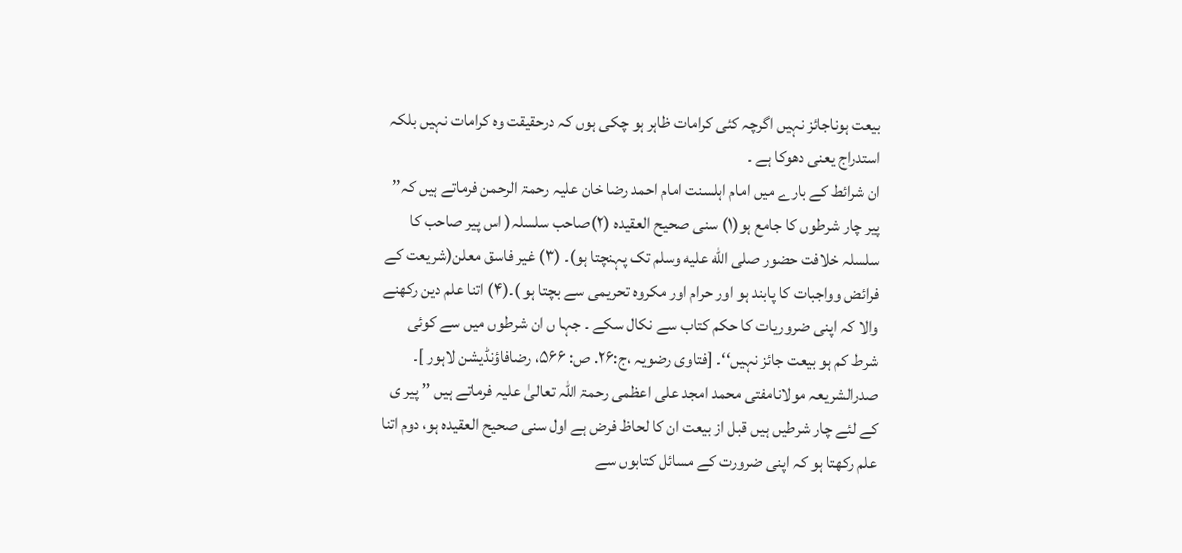بیعت ہوناجائز نہیں اگرچہ کئی کرامات ظاہر ہو چکی ہوں کہ درحقیقت وہ کرامات نہیں بلکہ استدراج یعنی دھوکا ہے ۔
ان شرائط کے بارے میں امام اہلسنت امام احمد رضا خان علیہ رحمۃ الرحمن فرماتے ہیں کہ’’ پیر چار شرطوں کا جامع ہو(۱) سنی صحیح العقیدہ (۲)صاحب سلسلہ( اس پیر صاحب کا سلسلہ خلافت حضور صلى الله عليه وسلم تک پہنچتا ہو)۔ (۳) غیر فاسق معلن(شریعت کے فرائض وواجبات کا پابند ہو اور حرام اور مکروہ تحریمی سے بچتا ہو )۔(۴) اتنا علم دین رکھنے والا کہ اپنی ضروریات کا حکم کتاب سے نکال سکے ۔ جہا ں ان شرطوں میں سے کوئی شرط کم ہو بیعت جائز نہیں‘‘۔ [فتاوی رضویہ ،ج:۲۶. ص: ۵۶۶، رضافاؤنڈیشن لاہور ]۔
صدرالشریعہ مولانامفتی محمد امجد علی اعظمی رحمۃ اللہ تعالیٰ علیہ فرماتے ہیں ’’ پیر ی کے لئے چار شرطیں ہیں قبل از بیعت ان کا لحاظ فرض ہے اول سنی صحیح العقیدہ ہو، دوم اتنا علم رکھتا ہو کہ اپنی ضرورت کے مسائل کتابوں سے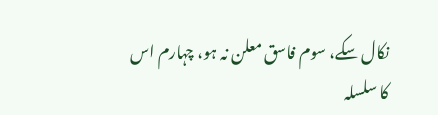نکال سکے، سوم فاسق معلن نہ ہو، چہارم اس کا سلسلہ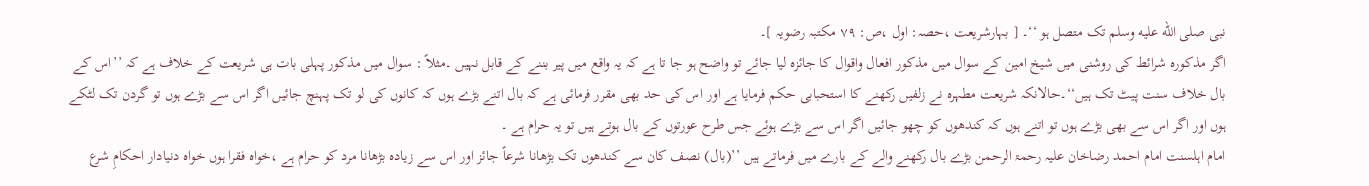نبی صلى الله عليه وسلم تک متصل ہو ‘‘۔ [ بہارشریعت ،حصہ: اول ،ص: ۷۹ مکتبہ رضویہ ]۔
اگر مذکورہ شرائط کی روشنی میں شیخ امین کے سوال میں مذکور افعال واقوال کا جائزہ لیا جائے تو واضح ہو جا تا ہے کہ یہ واقع میں پیر بننے کے قابل نہیں ۔مثلاً : سوال میں مذکور پہلی بات ہی شریعت کے خلاف ہے کہ ’’اس کے بال خلاف سنت پیٹ تک ہیں‘‘۔حالانکہ شریعت مطہرہ نے زلفیں رکھنے کا استحبابی حکم فرمایا ہے اور اس کی حد بھی مقرر فرمائی ہے کہ بال اتنے بڑے ہوں کہ کانوں کی لو تک پہنچ جائیں اگر اس سے بڑے ہوں تو گردن تک لٹکے ہوں اور اگر اس سے بھی بڑے ہوں تو اتنے ہوں کہ کندھوں کو چھو جائیں اگر اس سے بڑے ہوئے جس طرح عورتوں کے بال ہوتے ہیں تو یہ حرام ہے ۔
امام اہلسنت امام احمد رضاخان علیہ رحمۃ الرحمن بڑے بال رکھنے والے کے بارے میں فرماتے ہیں ’’(بال) نصف کان سے کندھوں تک بڑھانا شرعاً جائز اور اس سے زیادہ بڑھانا مرد کو حرام ہے ،خواہ فقرا ہوں خواہ دنیادار احکامِ شرع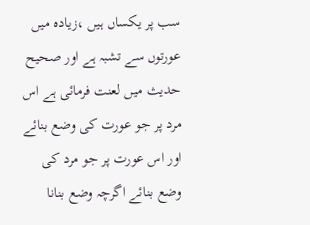سب پر یکساں ہیں ،زیادہ میں عورتوں سے تشبہ ہے اور صحیح حدیث میں لعنت فرمائی ہے اس مرد پر جو عورت کی وضع بنائے اور اس عورت پر جو مرد کی وضع بنائے اگرچہ وضع بنانا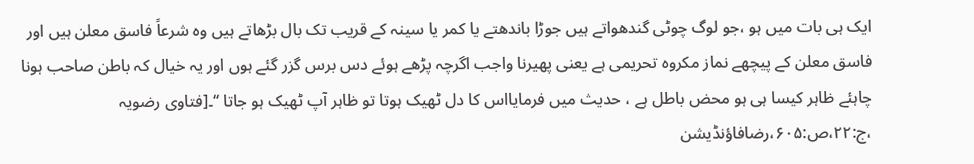ایک ہی بات میں ہو ،جو لوگ چوٹی گندھواتے ہیں جوڑا باندھتے یا کمر یا سینہ کے قریب تک بال بڑھاتے ہیں وہ شرعاً فاسق معلن ہیں اور فاسق معلن کے پیچھے نماز مکروہ تحریمی ہے یعنی پھیرنا واجب اگرچہ پڑھے ہوئے دس برس گزر گئے ہوں اور یہ خیال کہ باطن صاحب ہونا چاہئے ظاہر کیسا ہی ہو محض باطل ہے ، حدیث میں فرمایااس کا دل ٹھیک ہوتا تو ظاہر آپ ٹھیک ہو جاتا ‘‘۔[فتاوی رضویہ ،ج:۲۲،ص:۶۰۵،رضافاؤنڈیشن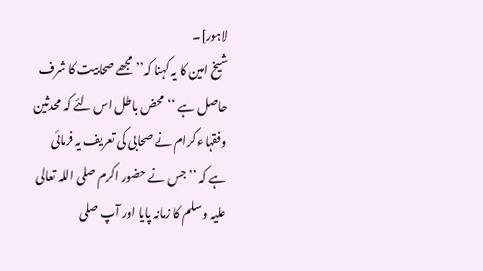لاہور]۔
شیخ امین کا یہ کہنا کہ’’ مجھے صحابیت کا شرف حاصل ہے ‘‘محض باطل اس لئے کہ محدثین وفقہاء کرام نے صحابی کی تعریف یہ فرمائی ہے کہ ’’جس نے حضور اکرم صلی اللہ تعالی علیہ وسلم کا زمانہ پایا اور آپ صلى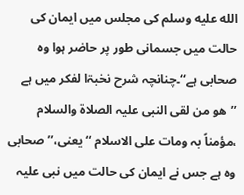الله عليه وسلم کی مجلس میں ایمان کی حالت میں جسمانی طور پر حاضر ہوا وہ صحابی ہے‘‘۔چنانچہ شرح نخبۃا لفکر میں ہے ’’ھو من لقی النبی علیہ الصلاۃ والسلام ،مؤمناً بہ ومات علی الاسلام ‘‘یعنی،’’ صحابی وہ ہے جس نے ایمان کی حالت میں نبی علیہ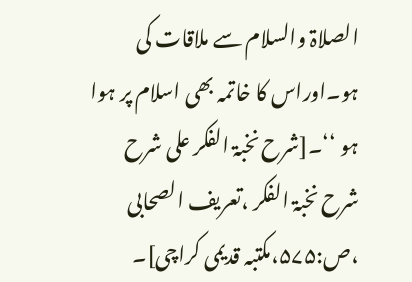الصلاۃ والسلام سے ملاقات کی ہو۔اوراس کا خاتمہ بھی اسلام پر ہوا ہو ‘‘۔[شرح نخبۃ الفکر علی شرح شرح نخبۃ الفکر ،تعریف الصحابی ،ص:۵۷۵،مکتبہ قدیمی کراچی]۔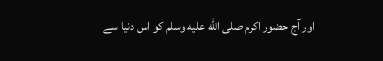اور آج حضور اکرم صلى الله عليه وسلم کو اس دنیا سے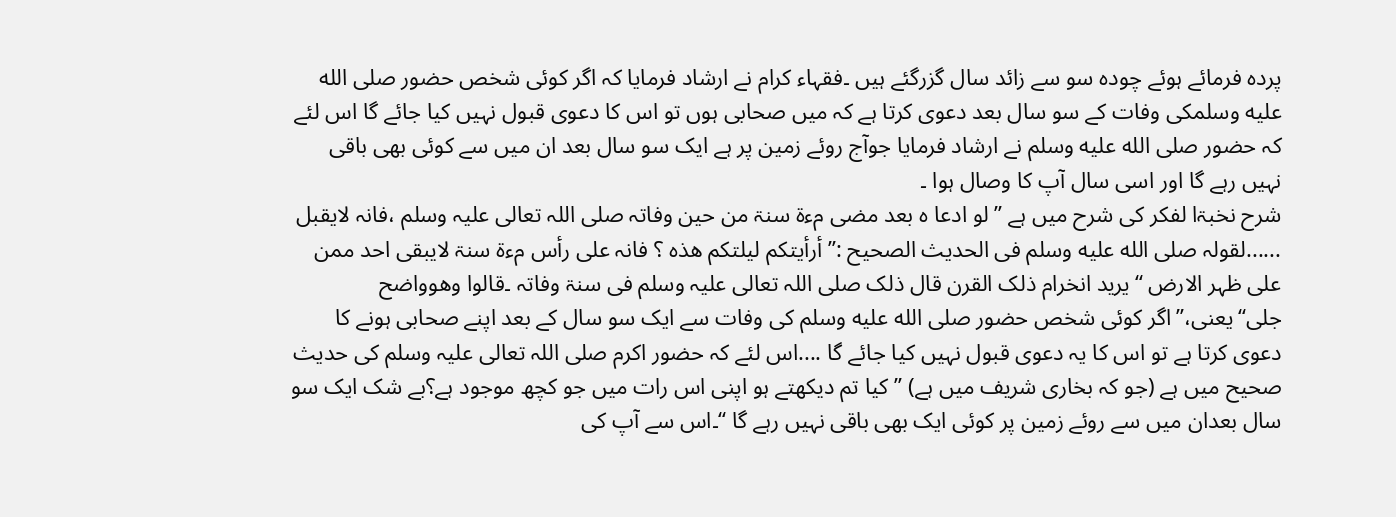پردہ فرمائے ہوئے چودہ سو سے زائد سال گزرگئے ہیں ۔فقہاء کرام نے ارشاد فرمایا کہ اگر کوئی شخص حضور صلى الله عليه وسلمکی وفات کے سو سال بعد دعوی کرتا ہے کہ میں صحابی ہوں تو اس کا دعوی قبول نہیں کیا جائے گا اس لئے کہ حضور صلى الله عليه وسلم نے ارشاد فرمایا جوآج روئے زمین پر ہے ایک سو سال بعد ان میں سے کوئی بھی باقی نہیں رہے گا اور اسی سال آپ کا وصال ہوا ۔
شرح نخبۃا لفکر کی شرح میں ہے ’’ لو ادعا ہ بعد مضی مءۃ سنۃ من حین وفاتہ صلی اللہ تعالی علیہ وسلم ،فانہ لایقبل ......لقولہ صلى الله عليه وسلم فی الحدیث الصحیح :’’ أرأیتکم لیلتکم ھذہ ؟ فانہ علی رأس مءۃ سنۃ لایبقی احد ممن علی ظہر الارض ‘‘یرید انخرام ذلک القرن قال ذلک صلی اللہ تعالی علیہ وسلم فی سنۃ وفاتہ ۔قالوا وھوواضح جلی‘‘یعنی،’’اگر کوئی شخص حضور صلى الله عليه وسلم کی وفات سے ایک سو سال کے بعد اپنے صحابی ہونے کا دعوی کرتا ہے تو اس کا یہ دعوی قبول نہیں کیا جائے گا ....اس لئے کہ حضور اکرم صلی اللہ تعالی علیہ وسلم کی حدیث صحیح میں ہے (جو کہ بخاری شریف میں ہے) ’’کیا تم دیکھتے ہو اپنی اس رات میں جو کچھ موجود ہے؟بے شک ایک سو سال بعدان میں سے روئے زمین پر کوئی ایک بھی باقی نہیں رہے گا ‘‘۔اس سے آپ کی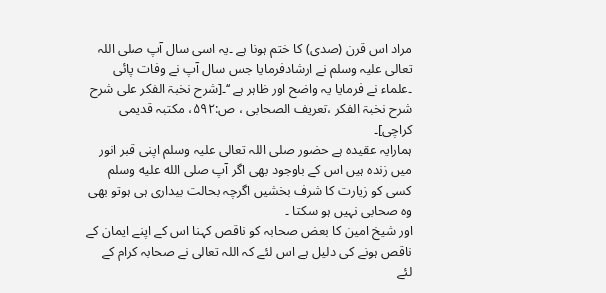مراد اس قرن (صدی) کا ختم ہونا ہے ۔یہ اسی سال آپ صلی اللہ تعالی علیہ وسلم نے ارشادفرمایا جس سال آپ نے وفات پائی ۔علماء نے فرمایا یہ واضح اور ظاہر ہے ‘‘۔[شرح نخبۃ الفکر علی شرح شرح نخبۃ الفکر ،تعریف الصحابی ، ص:۵۹۲، مکتبہ قدیمی کراچی]۔
ہمارایہ عقیدہ ہے حضور صلی اللہ تعالی علیہ وسلم اپنی قبر انور میں زندہ ہیں اس کے باوجود بھی اگر آپ صلى الله عليه وسلم کسی کو زیارت کا شرف بخشیں اگرچہ بحالت بیداری ہی ہوتو بھی وہ صحابی نہیں ہو سکتا ۔
اور شیخ امین کا بعض صحابہ کو ناقص کہنا اس کے اپنے ایمان کے ناقص ہونے کی دلیل ہے اس لئے کہ اللہ تعالی نے صحابہ کرام کے لئے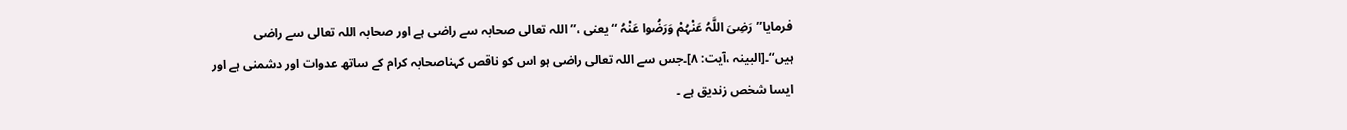فرمایا’’رَضِیَ اللَّہُ عَنْہُمْ وَرَضُوا عَنْہُ ‘‘یعنی ،’’اللہ تعالی صحابہ سے راضی ہے اور صحابہ اللہ تعالی سے راضی ہیں‘‘۔[البینہ ،آیت: ۸]۔جس سے اللہ تعالی راضی ہو اس کو ناقص کہناصحابہ کرام کے ساتھ عدوات اور دشمنی ہے اور ایسا شخص زندیق ہے ۔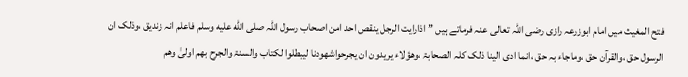فتح المغیث میں امام ابوزرعہ رازی رضی اللہ تعالی عنہ فرماتے ہیں ’’ اذارایت الرجل ینقص احد امن اصحاب رسول اللہ صلى الله عليه وسلم فاعلم انہ زندیق ،وذلک ان الرسول حق ،والقرآن حق ،وماجاء بہ حق ،انما ادی الینا ذلک کلہ الصحابۃ ،وھؤلاء یریدون ان یجرحواشھودنا لیبطلوا لکتاب والسنۃ والجرح بھم اولیٰ وھم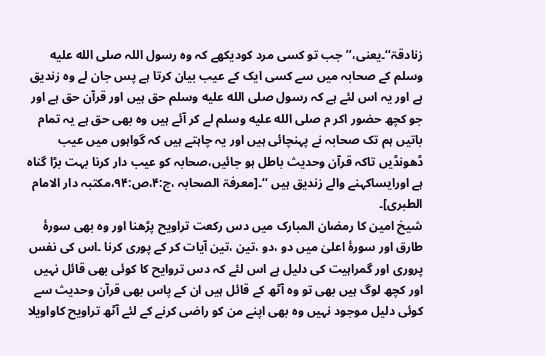زنادقۃ‘‘۔یعنی،’’جب تو کسی مرد کودیکھے کہ وہ رسول اللہ صلى الله عليه وسلم کے صحابہ میں سے کسی ایک کے عیب بیان کرتا ہے پس جان لے وہ زندیق ہے اور یہ اس لئے ہے کہ رسول صلى الله عليه وسلم حق ہیں اور قرآن حق ہے اور جو کچھ حضور اکر م صلى الله عليه وسلم لے کر آئے ہیں وہ بھی حق ہے یہ تمام باتیں ہم تک صحابہ نے پہنچائی ہیں اور یہ چاہتے ہیں کہ گواہوں میں عیب ڈھونڈیں تاکہ قرآن وحدیث باطل ہو جائیں،صحابہ کو عیب دار کرنا بہت بڑا گناہ ہے اورایساکہنے والے زندیق ہیں ‘‘۔[معرفۃ الصحابہ ،ج:۴،ص:۹۴،مکتبہ دار الامام الطبری]۔
شیخ امین کا رمضان المبارک میں دس رکعت تراویح پڑھنا اور وہ بھی سورۂ طارق اور سورۂ اعلیٰ میں دو ،دو ،تین ،تین آیات کر کے پوری کرنا ۔اس کی نفس پروری اور گمراہیت کی دلیل ہے اس لئے کہ دس تروایح کا کوئی بھی قائل نہیں اور کچھ لوگ ہیں بھی تو وہ آٹھ کے قائل ہیں ان کے پاس بھی قرآن وحدیث سے کوئی دلیل موجود نہیں وہ بھی اپنے من کو راضی کرنے کے لئے آٹھ تراویح کاواویلا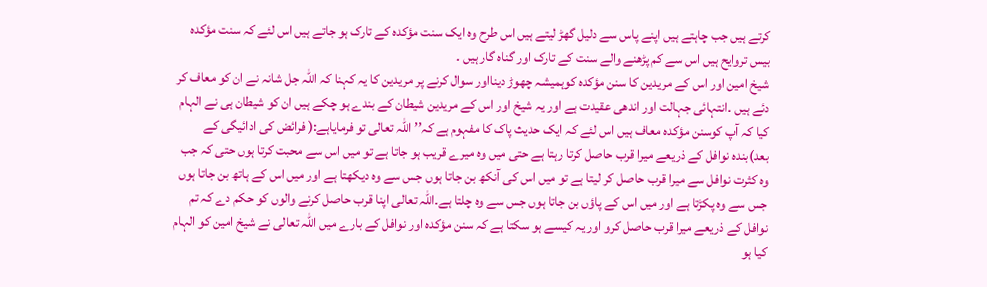کرتے ہیں جب چاہتے ہیں اپنے پاس سے دلیل گھڑ لیتے ہیں اس طرح وہ ایک سنت مؤکدہ کے تارک ہو جاتے ہیں اس لئے کہ سنت مؤکدہ بیس تروایح ہیں اس سے کم پڑھنے والے سنت کے تارک اور گناہ گار ہیں ۔
شیخ امین اور اس کے مریدین کا سنن مؤکدہ کوہمیشہ چھوڑ دینااور سوال کرنے پر مریدین کا یہ کہنا کہ اللہ جل شانہ نے ان کو معاف کر دئے ہیں ۔انتہائی جہالت اور اندھی عقیدت ہے اور یہ شیخ اور اس کے مریدین شیطان کے بندے ہو چکے ہیں ان کو شیطان ہی نے الہام کیا کہ آپ کوسنن مؤکدہ معاف ہیں اس لئے کہ ایک حدیث پاک کا مفہوم ہے کہ’’ اللہ تعالی تو فرمایاہے:( فرائض کی ادائیگی کے بعد)بندہ نوافل کے ذریعے میرا قرب حاصل کرتا رہتا ہے حتی میں وہ میرے قریب ہو جاتا ہے تو میں اس سے محبت کرتا ہوں حتی کہ جب وہ کثرت نوافل سے میرا قرب حاصل کر لیتا ہے تو میں اس کی آنکھ بن جاتا ہوں جس سے وہ دیکھتا ہے اور میں اس کے ہاتھ بن جاتا ہوں جس سے وہ پکڑتا ہے اور میں اس کے پاؤں بن جاتا ہوں جس سے وہ چلتا ہے۔اللہ تعالی اپنا قرب حاصل کرنے والوں کو حکم دے کہ تم نوافل کے ذریعے میرا قرب حاصل کرو اور یہ کیسے ہو سکتا ہے کہ سنن مؤکدہ اور نوافل کے بارے میں اللہ تعالی نے شیخ امین کو الہام کیا ہو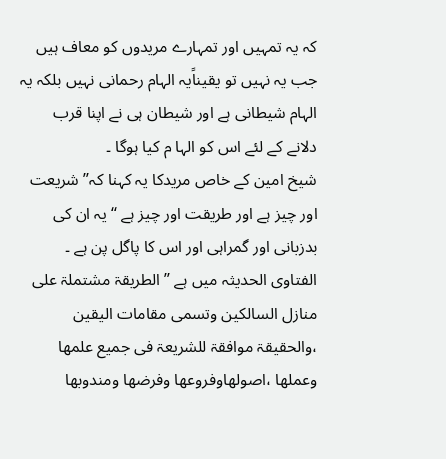کہ یہ تمہیں اور تمہارے مریدوں کو معاف ہیں جب یہ نہیں تو یقیناًیہ الہام رحمانی نہیں بلکہ یہ الہام شیطانی ہے اور شیطان ہی نے اپنا قرب دلانے کے لئے اس کو الہا م کیا ہوگا ۔
شیخ امین کے خاص مریدکا یہ کہنا کہ’’ شریعت اور چیز ہے اور طریقت اور چیز ہے ‘‘ یہ ان کی بدزبانی اور گمراہی اور اس کا پاگل پن ہے ۔ الفتاوی الحدیثہ میں ہے ’’ الطریقۃ مشتملۃ علی منازل السالکین وتسمی مقامات الیقین ،والحقیقۃ موافقۃ للشریعۃ فی جمیع علمھا وعملھا ،اصولھاوفروعھا وفرضھا ومندوبھا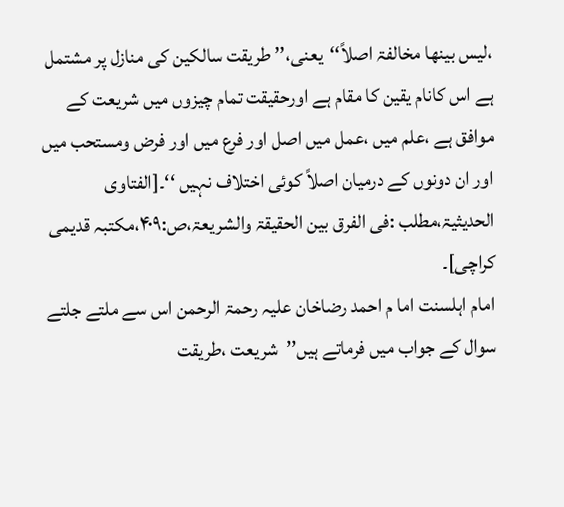،لیس بینھا مخالفۃ اصلاً‘‘یعنی،’’ طریقت سالکین کی منازل پر مشتمل ہے اس کانام یقین کا مقام ہے اورحقیقت تمام چیزوں میں شریعت کے موافق ہے ،علم میں ،عمل میں اصل اور فرع میں اور فرض ومستحب میں اور ان دونوں کے درمیان اصلاً کوئی اختلاف نہیں ‘‘۔[الفتاوی الحدیثیۃ،مطلب :فی الفرق بین الحقیقۃ والشریعۃ،ص:۴۰۹،مکتبہ قدیمی کراچی]۔
امام اہلسنت اما م احمد رضاخان علیہ رحمۃ الرحمن اس سے ملتے جلتے سوال کے جواب میں فرماتے ہیں’’شریعت ،طریقت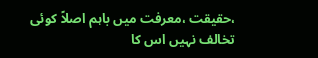،حقیقت ،معرفت میں باہم اصلاً کوئی تخالف نہیں اس کا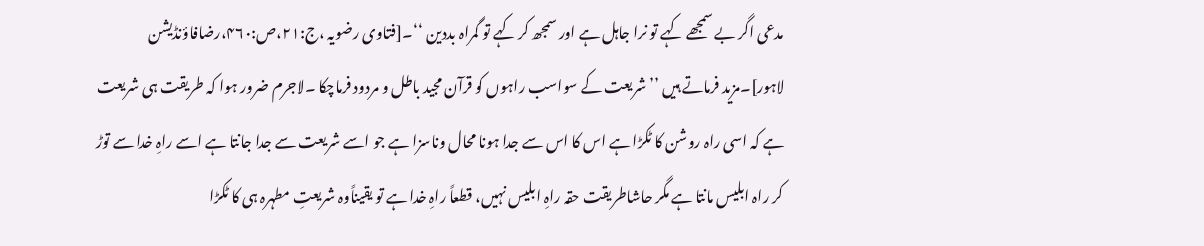مدعی اگر بے سمجھے کہے تو نرا جاہل ہے اور سمجھ کر کہے تو گمراہ بددین ‘‘۔[فتاوی رضویہ ،ج:۲۱،ص:۴۶۰،رضافاؤنڈیشن لاہور]۔مزید فرماتے ہیں ’’ شریعت کے سواسب راہوں کو قرآن مجید باطل و مردود فرماچکا ۔لاجرم ضرور ہوا کہ طریقت ہی شریعت ہے کہ اسی راہ روشن کا ٹکڑا ہے اس کا اس سے جدا ہونا محال وناسزا ہے جو اسے شریعت سے جدا جانتا ہے اسے راہِ خدا سے توڑ کر راہ ابلیس مانتا ہے مگر حاشاطریقت حقہ راہِ ابلیس نہیں، قطعاً راہِ خدا ہے تو یقیناًوہ شریعتِ مطہرہ ہی کا ٹکڑا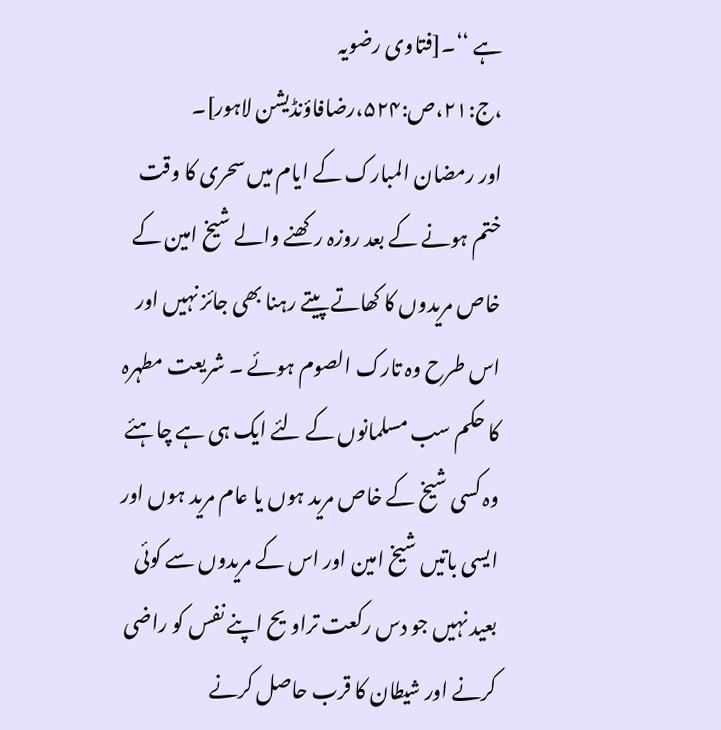ہے ‘‘۔[فتاوی رضویہ ،ج:۲۱،ص:۵۲۴،رضافاؤنڈیشن لاہور]۔
اور رمضان المبارک کے ایام میں سحری کا وقت ختم ہونے کے بعد روزہ رکھنے والے شیخ امین کے خاص مریدوں کا کھاتے پیتے رہنا بھی جائز نہیں اور اس طرح وہ تارک الصوم ہوئے ۔ شریعت مطہرہ کا حکم سب مسلمانوں کے لئے ایک ہی ہے چاہئے وہ کسی شیخ کے خاص مرید ہوں یا عام مرید ہوں اور ایسی باتیں شیخ امین اور اس کے مریدوں سے کوئی بعید نہیں جو دس رکعت تراویح اپنے نفس کو راضی کرنے اور شیطان کا قرب حاصل کرنے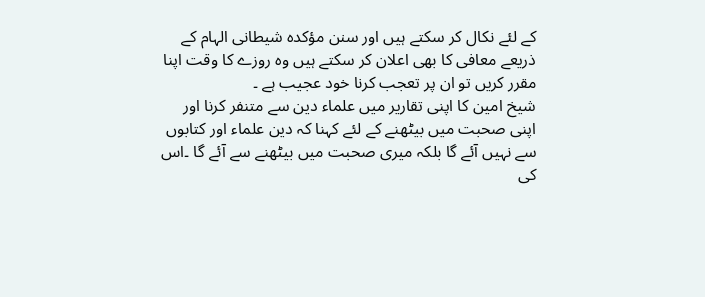کے لئے نکال کر سکتے ہیں اور سنن مؤکدہ شیطانی الہام کے ذریعے معافی کا بھی اعلان کر سکتے ہیں وہ روزے کا وقت اپنا مقرر کریں تو ان پر تعجب کرنا خود عجیب ہے ۔
شیخ امین کا اپنی تقاریر میں علماء دین سے متنفر کرنا اور اپنی صحبت میں بیٹھنے کے لئے کہنا کہ دین علماء اور کتابوں سے نہیں آئے گا بلکہ میری صحبت میں بیٹھنے سے آئے گا ۔اس کی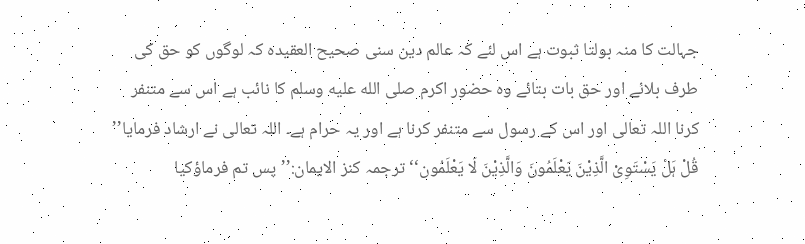جہالت کا منہ بولتا ثبوت ہے اس لئے کہ عالم دین سنی صحیح العقیدہ کہ لوگوں کو حق کی طرف بلائے اور حق بات بتائے وہ حضور اکرم صلى الله عليه وسلم کا نائب ہے اس سے متنفر کرنا اللہ تعالی اور اس کے رسول سے متنفر کرنا ہے اور یہ حرام ہے۔ اللہ تعالی نے ارشاد فرمایا’’ قُلْ ہَلْ یَسْتَوِیْ الَّذِیْنَ یَعْلَمُونَ وَالَّذِیْنَ لَا یَعْلَمُون‘‘ترجمہ کنز الایمان:’’ پس تم فرماؤکیا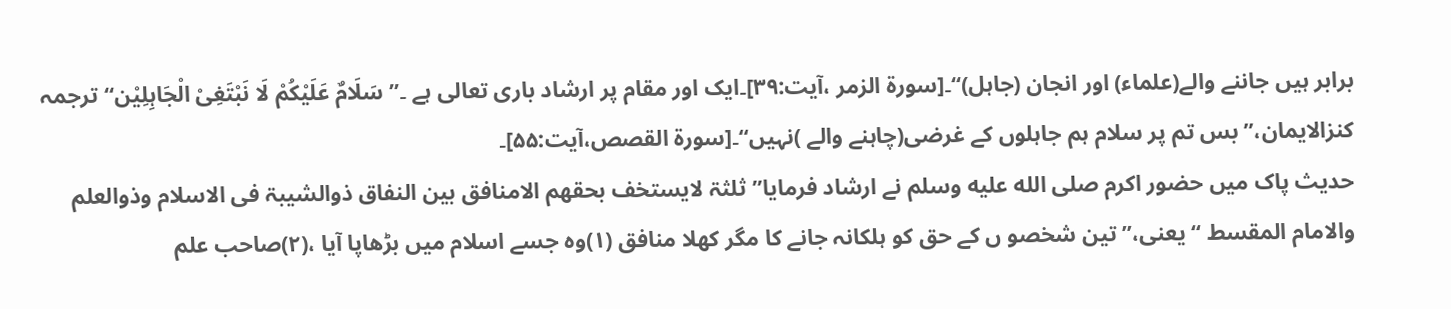برابر ہیں جاننے والے(علماء) اور انجان (جاہل)‘‘۔[سورۃ الزمر ،آیت:۳۹]۔ایک اور مقام پر ارشاد باری تعالی ہے ۔’’ سَلَامٌ عَلَیْکُمْ لَا نَبْتَغِیْ الْجَاہِلِیْن‘‘ترجمہ کنزالایمان،’’ بس تم پر سلام ہم جاہلوں کے غرضی(چاہنے والے )نہیں‘‘۔[سورۃ القصص،آیت:۵۵]۔
حدیث پاک میں حضور اکرم صلى الله عليه وسلم نے ارشاد فرمایا’’ثلثۃ لایستخف بحقھم الامنافق بین النفاق ذوالشیبۃ فی الاسلام وذوالعلم والامام المقسط ‘‘یعنی،’’ تین شخصو ں کے حق کو ہلکانہ جانے کا مگر کھلا منافق (۱)وہ جسے اسلام میں بڑھاپا آیا ،(۲)صاحب علم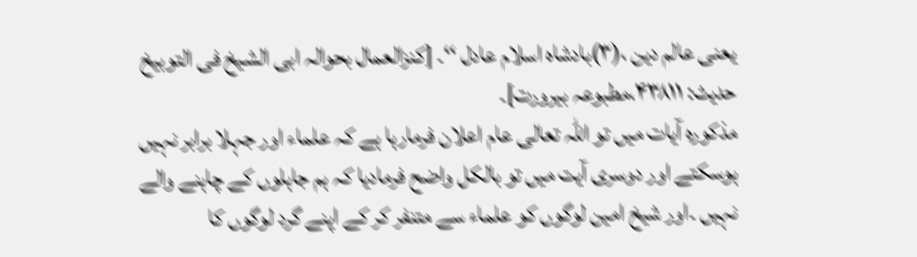یعنی عالم دین ،(۳)بادشاہ اسلام عادل ‘‘۔ [کنزالعمال بحوالہ ابی الشیخ فی التوبیخ حدیث: ۴۳۸۱۱،مطبوعہ بیرورت]۔
مذکورہ آیات میں تو اللہ تعالی عام اعلان فرمارہا ہے کہ علماء اور جہلا برابر نہیں ہوسکتے اور دوسری آیت میں تو بالکل واضح فرمادیا کہ ہم جاہلوں کے چاہنے والے نہیں ۔اور شیخ امین لوگوں کو علماء سے متنفر کر کے اپنے گرد لوگوں کا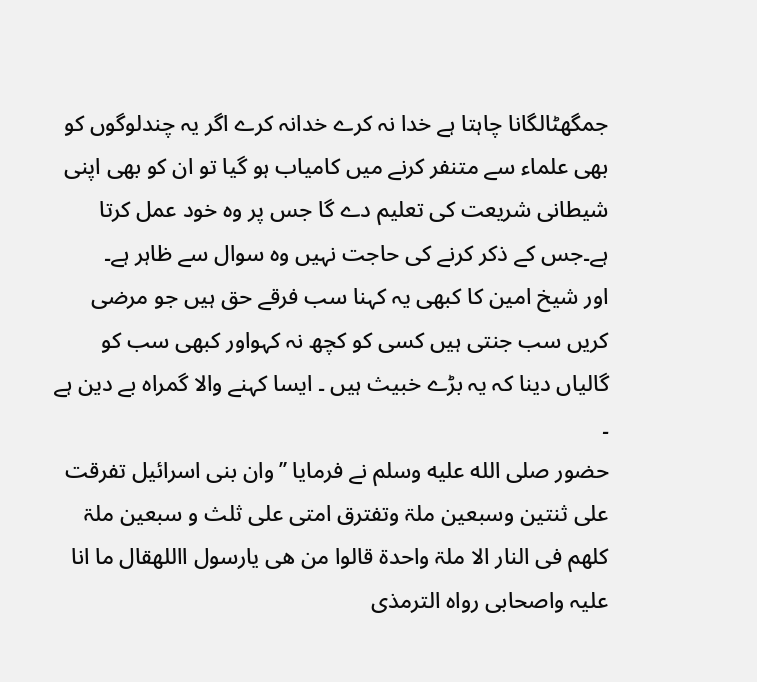جمگھٹالگانا چاہتا ہے خدا نہ کرے خدانہ کرے اگر یہ چندلوگوں کو بھی علماء سے متنفر کرنے میں کامیاب ہو گیا تو ان کو بھی اپنی شیطانی شریعت کی تعلیم دے گا جس پر وہ خود عمل کرتا ہے۔جس کے ذکر کرنے کی حاجت نہیں وہ سوال سے ظاہر ہے۔
اور شیخ امین کا کبھی یہ کہنا سب فرقے حق ہیں جو مرضی کریں سب جنتی ہیں کسی کو کچھ نہ کہواور کبھی سب کو گالیاں دینا کہ یہ بڑے خبیث ہیں ۔ ایسا کہنے والا گمراہ بے دین ہے ۔
حضور صلى الله عليه وسلم نے فرمایا ’’وان بنی اسرائیل تفرقت علی ثنتین وسبعین ملۃ وتفترق امتی علی ثلث و سبعین ملۃ کلھم فی النار الا ملۃ واحدۃ قالوا من ھی یارسول االلهقال ما انا علیہ واصحابی رواہ الترمذی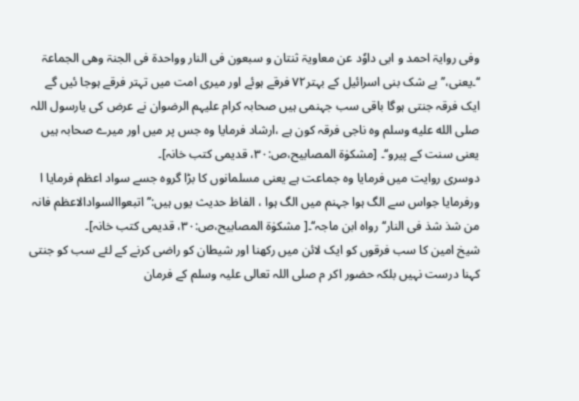وفی روایۃ احمد و ابی داوٗد عن معاویۃ ثنتان و سبعون فی النار وواحدۃ فی الجنۃ وھی الجماعۃ ‘‘۔یعنی،’’ بے شک بنی اسرائیل کے بہتر۷۲ فرقے ہوئے اور میری امت میں تہتر فرقے ہوجا ئیں گے ایک فرقہ جنتی ہوگا باقی سب جہنمی ہیں صحابہ کرام علیہم الرضوان نے عرض کی یارسول اللہ صلى الله عليه وسلم وہ ناجی فرقہ کون ہے ،ارشاد فرمایا وہ جس پر میں اور میرے صحابہ ہیں یعنی سنت کے پیرو‘‘۔ [مشکوٰۃ المصابیح،ص:۳۰، قدیمی کتب خانہ]۔
دوسری روایت میں فرمایا وہ جماعت ہے یعنی مسلمانوں کا بڑا گروہ جسے سواد اعظم فرمایا ا ورفرمایا جواس سے الگ ہوا جہنم میں الگ ہوا ، الفاظ حدیث یوں ہیں:’’اتبعواالسوادالاعظم فانہ من شذ شذ فی النار‘‘ رواہ ابن ماجہ‘‘۔[ مشکوٰۃ المصابیح،ص:۳۰، قدیمی کتب خانہ]۔
شیخ امین کا سب فرقوں کو ایک لائن میں رکھنا اور شیطان کو راضی کرنے کے لئے سب کو جنتی کہنا درست نہیں بلکہ حضور اکر م صلی اللہ تعالی علیہ وسلم کے فرمان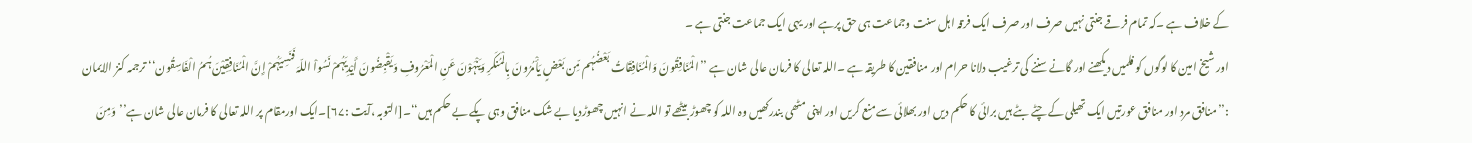کے خلاف ہے ۔کہ تمام فرقے جنتی نہیں صرف اور صرف ایک فرقہ اہل سنت وجماعت ہی حق پرہے اور یہی ایک جماعت جنتی ہے ۔
اور شیخ امین کا لوگوں کو فلمیں دیکھنے اور گانے سننے کی ترغیب دلانا حرام اور منافقین کا طریقہ ہے ۔اللہ تعالی کا فرمان عالی شان ہے ’’الْمُنَافِقُونَ وَالْمُنَافِقَاتُ بَعْضُہُم مِّن بَعْضٍ یَأْمُرُونَ بِالْمُنکَرِ وَیَنْہَوْنَ عَنِ الْمَعْرُوفِ وَیَقْبِضُونَ أَیْدِیَہُمْ نَسُواْ اللّہَ فَنَسِیَہُمْ إِنَّ الْمُنَافِقِیْنَ ہُمُ الْفَاسِقُون‘‘ ترجمہ کنز الایمان :’’منافق مرد اور منافق عورتیں ایک تھیلی کے چٹے بٹے ہیں برائی کا حکم دیں اور بھلائی سے منع کریں اور اپنی مٹھی بندرکھیں وہ اللہ کو چھوڑ بیٹھے تو اللہ نے انہیں چھوڑدیا بے شک منافق وہی پکے بے حکم ہیں‘‘۔[التوبہ ،آیت :۶۷]۔ایک اورمقام پر اللہ تعالی کا فرمان عالی شان ہے’’وَمِنَ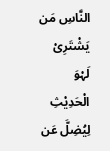النَّاسِ مَن یَشْتَرِیْ لَہْوَ الْحَدِیْثِ لِیُضِلَّ عَن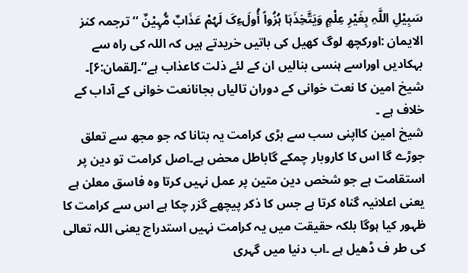سَبِیْلِ اللَّہِ بِغَیْرِ عِلْمٍ وَیَتَّخِذَہَا ہُزُواً أُولَءِکَ لَہُمْ عَذَابٌ مُّہِیْنٌ ‘‘ترجمہ کنز الایمان :اورکچھ لوگ کھیل کی باتیں خریدتے ہیں کہ اللہ کی راہ سے بہکادیں اوراسے ہنسی بنالیں ان کے لئے ذلت کاعذاب ہے‘‘۔[لقمان:۶]۔
شیخ امین کا نعت خوانی کے دوران تالیاں بجانانعت خوانی کے آداب کے خلاف ہے ۔
شیخ امین کااپنی سب سے بڑی کرامت یہ بتانا کہ جو مجھ سے تعلق جوڑے گا اس کا کاروبار چمکے گاباطل محض ہے۔اصل کرامت تو دین پر استقامت ہے جو شخص دین متین پر عمل نہیں کرتا وہ فاسق معلن ہے یعنی اعلانیہ گناہ کرتا ہے جس کا ذکر پیچھے گزر چکا ہے اس سے کرامت کا ظہور کیا ہوگا بلکہ حقیقت میں یہ کرامت نہیں استدراج یعنی اللہ تعالی کی طر ف ڈھیل ہے ۔اب دنیا میں گہری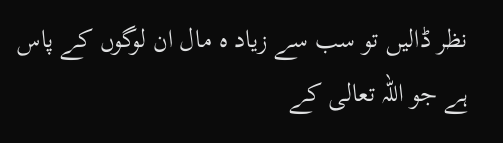نظر ڈالیں تو سب سے زیاد ہ مال ان لوگوں کے پاس ہے جو اللہ تعالی کے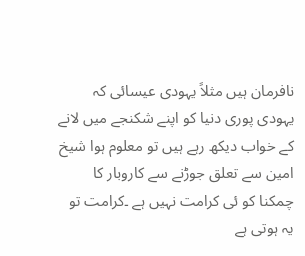نافرمان ہیں مثلاً یہودی عیسائی کہ یہودی پوری دنیا کو اپنے شکنجے میں لانے کے خواب دیکھ رہے ہیں تو معلوم ہوا شیخ امین سے تعلق جوڑنے سے کاروبار کا چمکنا کو ئی کرامت نہیں ہے ۔کرامت تو یہ ہوتی ہے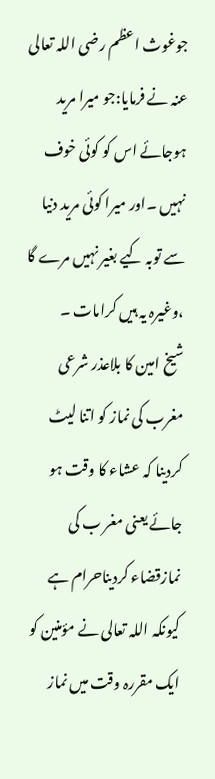جوغوث اعظم رضی اللہ تعالی عنہ نے فرمایا:جو میرا مرید ہوجائے اس کو کوئی خوف نہیں ۔اور میرا کوئی مرید دنیا سے توبہ کیے بغیر نہیں مرے گا ،وغیرہ یہ ہیں کرامات ۔
شیخ امین کا بلاعذر شرعی مغرب کی نماز کو اتنا لیٹ کردینا کہ عشاء کا وقت ہو جائے یعنی مغر ب کی نمازقضاء کردیناحرام ہے کیونکہ اللہ تعالی نے مؤمنین کو ایک مقررہ وقت میں نماز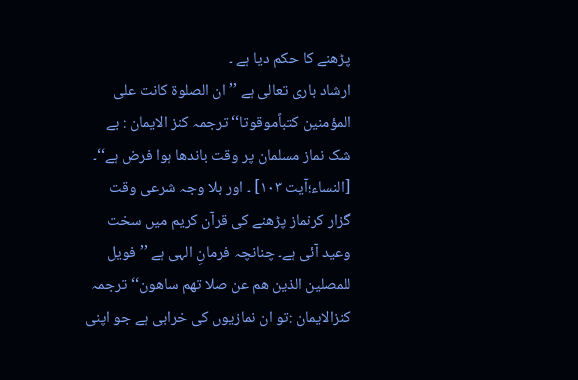پڑھنے کا حکم دیا ہے ۔
ارشاد باری تعالی ہے ’’ ان الصلوۃ کانت علی المؤمنین کتباًموقوتا‘‘ترجمہ کنز الایمان : بے شک نماز مسلمان پر وقت باندھا ہوا فرض ہے‘‘۔ [النساء؛آیت ۱۰۳] ۔ اور بلا وجہ شرعی وقت گزار کرنماز پڑھنے کی قرآن کریم میں سخت وعید آئی ہے۔ چنانچہ فرمانِ الہی ہے ’’ فویل للمصلین الذین ھم عن صلا تھم ساھون‘‘ ترجمہ کنزالایمان :تو ان نمازیوں کی خرابی ہے جو اپنی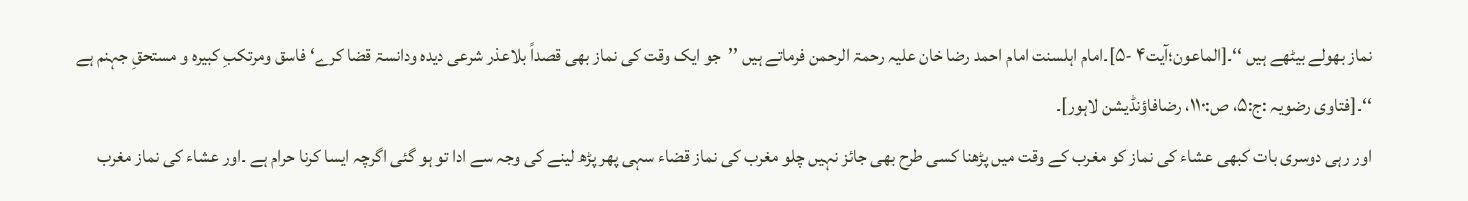نماز بھولے بیٹھے ہیں ‘‘۔[الماعون؛آیت۴ -۵]۔امام اہلسنت امام احمد رضا خان علیہ رحمۃ الرحمن فرماتے ہیں ’’جو ایک وقت کی نماز بھی قصداً بلاعذر شرعی دیدہ ودانسۃ قضا کرے‘ فاسق ومرتکبِ کبیرہ و مستحقِ جہنم ہے ‘‘۔[فتاوی رضویہ :ج:۵، ص:۱۱۰، رضافاؤنڈیشن لاہور]۔
اور رہی دوسری بات کبھی عشاء کی نماز کو مغرب کے وقت میں پڑھنا کسی طرح بھی جائز نہیں چلو مغرب کی نماز قضاء سہی پھر پڑھ لینے کی وجہ سے ادا تو ہو گئی اگرچہ ایسا کرنا حرام ہے ۔اور عشاء کی نماز مغرب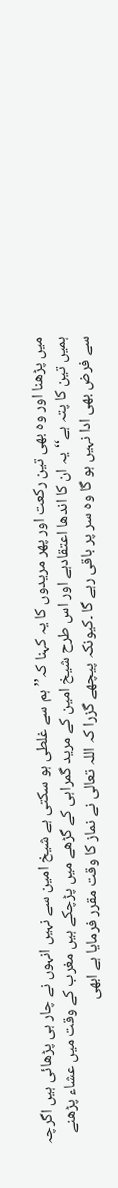میں پڑھنا اور وہ بھی تین رکعت اور پھر مریدوں کا یہ کہنا کہ’’ ہم سے غلطی ہو سکتی ہے شیخ امین سے نہیں انہوں نے چار ہی پڑھائی ہیں اگرچہ ہمیں تین کا پتہ ہے‘‘یہ ان کا اندھا اعتقادہے اور اس طرح شیخ امین کے مرید گمراہی کے گڑھے میں پڑچکے ہیں مغرب کے وقت میں عشاء پڑھنے سے فرض بھی ادا نہیں ہو گا وہ سر پر باقی رہے گا ۔کیونکہ پیچھے گزرا کہ اللہ تعالی نے نماز کا وقت مقرر فرمایا ہے ابھی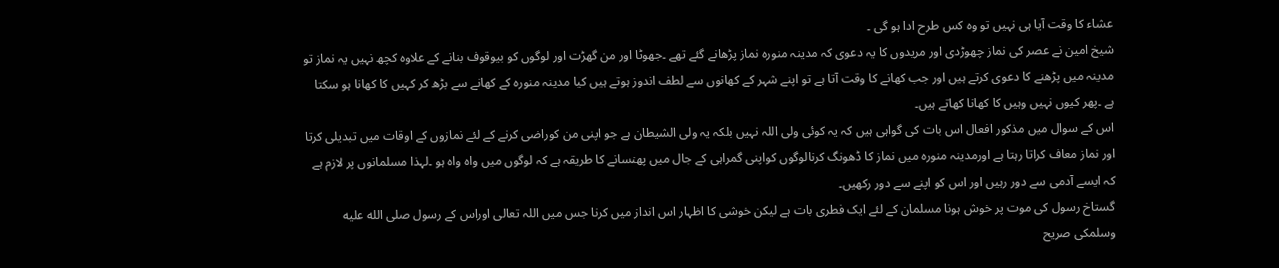عشاء کا وقت آیا ہی نہیں تو وہ کس طرح ادا ہو گی ۔
شیخ امین نے عصر کی نماز چھوڑدی اور مریدوں کا یہ دعوی کہ مدینہ منورہ نماز پڑھانے گئے تھے ۔جھوٹا اور من گھڑت اور لوگوں کو بیوقوف بنانے کے علاوہ کچھ نہیں یہ نماز تو مدینہ میں پڑھنے کا دعوی کرتے ہیں اور جب کھانے کا وقت آتا ہے تو اپنے شہر کے کھانوں سے لطف اندوز ہوتے ہیں کیا مدینہ منورہ کے کھانے سے بڑھ کر کہیں کا کھانا ہو سکتا ہے ۔پھر کیوں نہیں وہیں کا کھانا کھاتے ہیں۔
اس کے سوال میں مذکور افعال اس بات کی گواہی ہیں کہ یہ کوئی ولی اللہ نہیں بلکہ یہ ولی الشیطان ہے جو اپنی من کوراضی کرنے کے لئے نمازوں کے اوقات میں تبدیلی کرتا اور نماز معاف کراتا رہتا ہے اورمدینہ منورہ میں نماز کا ڈھونگ کرنالوگوں کواپنی گمراہی کے جال میں پھنسانے کا طریقہ ہے کہ لوگوں میں واہ واہ ہو ۔لہذا مسلمانوں پر لازم ہے کہ ایسے آدمی سے دور رہیں اور اس کو اپنے سے دور رکھیں۔
گستاخ رسول کی موت پر خوش ہونا مسلمان کے لئے ایک فطری بات ہے لیکن خوشی کا اظہار اس انداز میں کرنا جس میں اللہ تعالی اوراس کے رسول صلى الله عليه وسلمکی صریح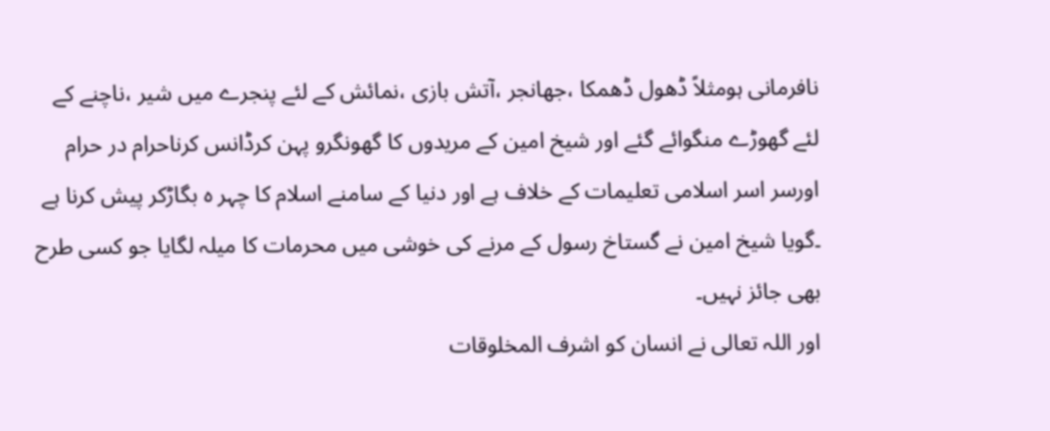نافرمانی ہومثلاً ڈھول ڈھمکا ،جھانجر ،آتش بازی ،نمائش کے لئے پنجرے میں شیر ،ناچنے کے لئے گھوڑے منگوائے گئے اور شیخ امین کے مریدوں کا گھونگرو پہن کرڈانس کرناحرام در حرام اورسر اسر اسلامی تعلیمات کے خلاف ہے اور دنیا کے سامنے اسلام کا چہر ہ بگاڑکر پیش کرنا ہے ۔گویا شیخ امین نے گستاخ رسول کے مرنے کی خوشی میں محرمات کا میلہ لگایا جو کسی طرح بھی جائز نہیں۔
اور اللہ تعالی نے انسان کو اشرف المخلوقات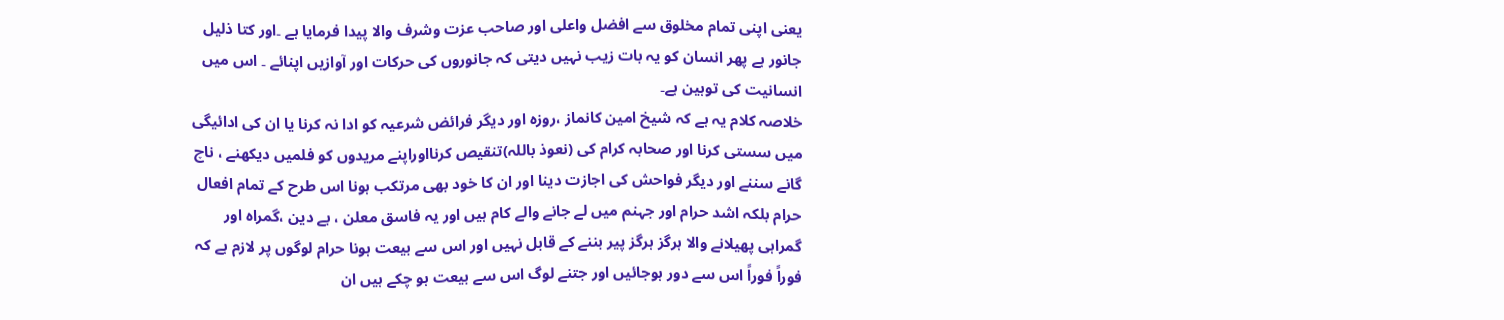یعنی اپنی تمام مخلوق سے افضل واعلی اور صاحب عزت وشرف والا پیدا فرمایا ہے ۔اور کتا ذلیل جانور ہے پھر انسان کو یہ بات زیب نہیں دیتی کہ جانوروں کی حرکات اور آوازیں اپنائے ۔ اس میں انسانیت کی توہین ہے۔
خلاصہ کلام یہ ہے کہ شیخ امین کانماز ،روزہ اور دیگر فرائض شرعیہ کو ادا نہ کرنا یا ان کی ادائیگی میں سستی کرنا اور صحابہ کرام کی (نعوذ باللہ)تنقیص کرنااوراپنے مریدوں کو فلمیں دیکھنے ، ناچ گانے سننے اور دیگر فواحش کی اجازت دینا اور ان کا خود بھی مرتکب ہونا اس طرح کے تمام افعال حرام بلکہ اشد حرام اور جہنم میں لے جانے والے کام ہیں اور یہ فاسق معلن ، بے دین ،گمراہ اور گمراہی پھیلانے والا ہرگز ہرگز پیر بننے کے قابل نہیں اور اس سے بیعت ہونا حرام لوگوں پر لازم ہے کہ فوراً فوراً اس سے دور ہوجائیں اور جتنے لوگ اس سے بیعت ہو چکے ہیں ان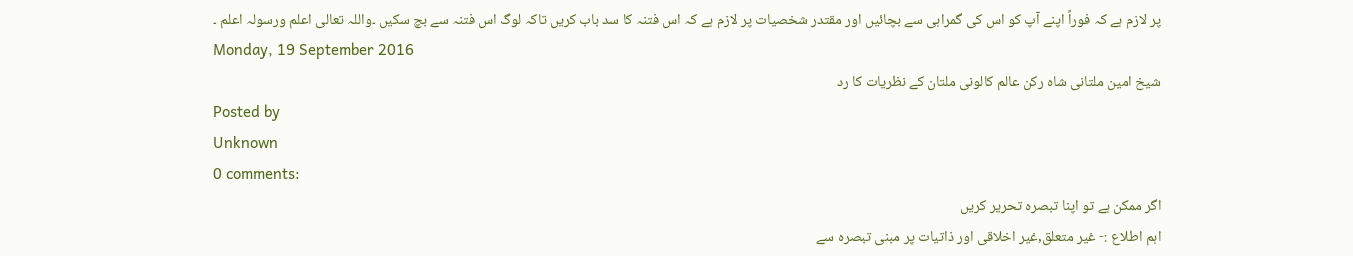پر لازم ہے کہ فوراً اپنے آپ کو اس کی گمراہی سے بچائیں اور مقتدر شخصیات پر لازم ہے کہ اس فتنہ کا سد باب کریں تاکہ لوگ اس فتنہ سے بچ سکیں ۔واللہ تعالی اعلم ورسولہ اعلم ۔
Monday, 19 September 2016
شیخ امین ملتانی شاہ رکن عالم کالونی ملتان کے نظریات کا رد
Posted by
Unknown
0 comments:
اگر ممکن ہے تو اپنا تبصرہ تحریر کریں
اہم اطلاع :- غیر متعلق,غیر اخلاقی اور ذاتیات پر مبنی تبصرہ سے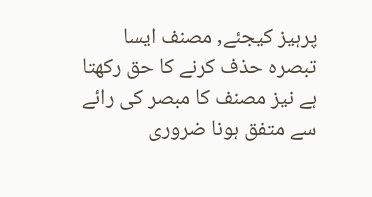پرہیز کیجئے, مصنف ایسا تبصرہ حذف کرنے کا حق رکھتا ہے نیز مصنف کا مبصر کی رائے سے متفق ہونا ضروری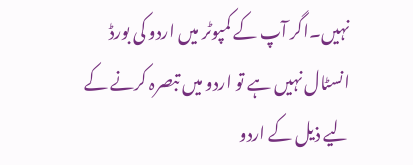نہیں۔اگر آپ کے کمپوٹر میں اردو کی بورڈ انسٹال نہیں ہے تو اردو میں تبصرہ کرنے کے لیے ذیل کے اردو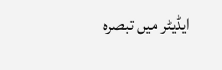ایڈیٹر میں تبصرہ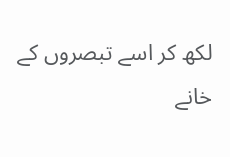لکھ کر اسے تبصروں کے خانے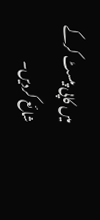میں کاپی پیسٹ کرکے شائع کردیں۔